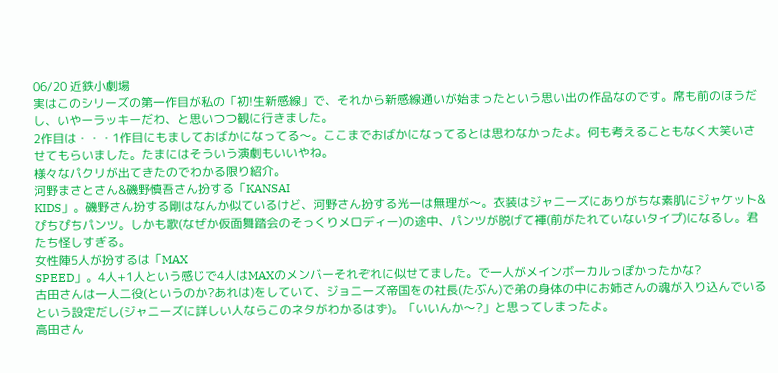06/20 近鉄小劇場
実はこのシリーズの第一作目が私の「初!生新感線」で、それから新感線通いが始まったという思い出の作品なのです。席も前のほうだし、いやーラッキーだわ、と思いつつ観に行きました。
2作目は・・・1作目にもましておばかになってる〜。ここまでおばかになってるとは思わなかったよ。何も考えることもなく大笑いさせてもらいました。たまにはそういう演劇もいいやね。
様々なパクリが出てきたのでわかる限り紹介。
河野まさとさん&磯野慎吾さん扮する「KANSAI
KIDS」。磯野さん扮する剛はなんか似ているけど、河野さん扮する光一は無理が〜。衣装はジャニーズにありがちな素肌にジャケット&ぴちぴちパンツ。しかも歌(なぜか仮面舞踏会のそっくりメロディー)の途中、パンツが脱げて褌(前がたれていないタイプ)になるし。君たち怪しすぎる。
女性陣5人が扮するは「MAX
SPEED」。4人+1人という感じで4人はMAXのメンバーそれぞれに似せてました。で一人がメインボーカルっぽかったかな?
古田さんは一人二役(というのか?あれは)をしていて、ジョニーズ帝国をの社長(たぶん)で弟の身体の中にお姉さんの魂が入り込んでいるという設定だし(ジャニーズに詳しい人ならこのネタがわかるはず)。「いいんか〜?」と思ってしまったよ。
高田さん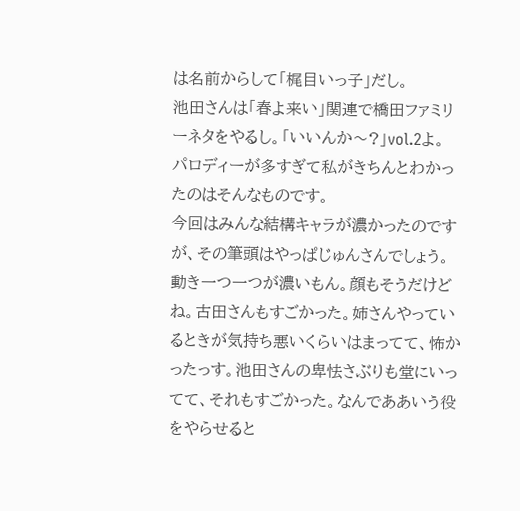は名前からして「梶目いっ子」だし。
池田さんは「春よ来い」関連で橋田ファミリーネタをやるし。「いいんか〜?」vol.2よ。 パロディーが多すぎて私がきちんとわかったのはそんなものです。
今回はみんな結構キャラが濃かったのですが、その筆頭はやっぱじゅんさんでしょう。動き一つ一つが濃いもん。顔もそうだけどね。古田さんもすごかった。姉さんやっているときが気持ち悪いくらいはまってて、怖かったっす。池田さんの卑怯さぶりも堂にいってて、それもすごかった。なんでああいう役をやらせると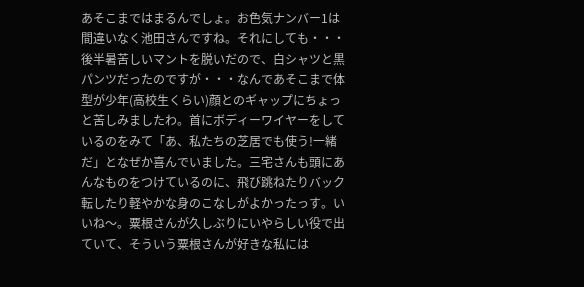あそこまではまるんでしょ。お色気ナンバー1は間違いなく池田さんですね。それにしても・・・後半暑苦しいマントを脱いだので、白シャツと黒パンツだったのですが・・・なんであそこまで体型が少年(高校生くらい)顔とのギャップにちょっと苦しみましたわ。首にボディーワイヤーをしているのをみて「あ、私たちの芝居でも使う!一緒だ」となぜか喜んでいました。三宅さんも頭にあんなものをつけているのに、飛び跳ねたりバック転したり軽やかな身のこなしがよかったっす。いいね〜。粟根さんが久しぶりにいやらしい役で出ていて、そういう粟根さんが好きな私には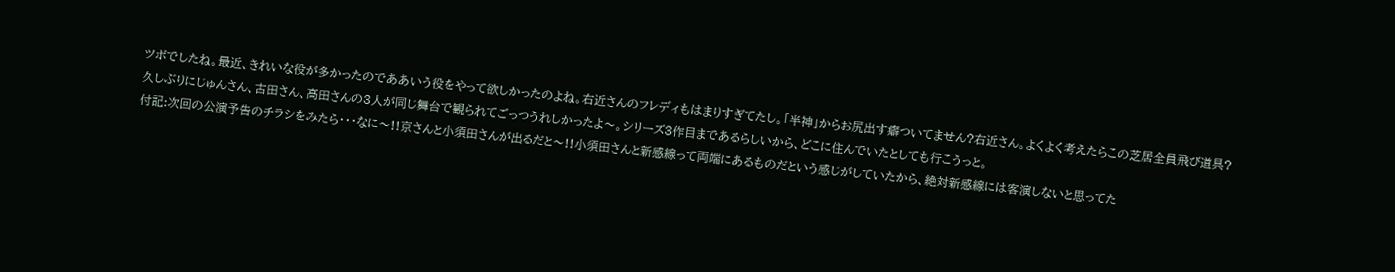ツボでしたね。最近、きれいな役が多かったのでああいう役をやって欲しかったのよね。右近さんのフレディもはまりすぎてたし。「半神」からお尻出す癖ついてません?右近さん。よくよく考えたらこの芝居全員飛び道具?
久しぶりにじゅんさん、古田さん、高田さんの3人が同じ舞台で観られてごっつうれしかったよ〜。シリーズ3作目まであるらしいから、どこに住んでいたとしても行こうっと。
付記:次回の公演予告のチラシをみたら・・・なに〜!!京さんと小須田さんが出るだと〜!!小須田さんと新感線って両端にあるものだという感じがしていたから、絶対新感線には客演しないと思ってた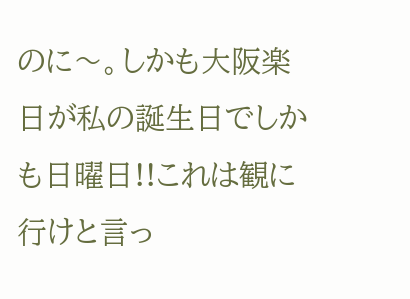のに〜。しかも大阪楽日が私の誕生日でしかも日曜日!!これは観に行けと言っ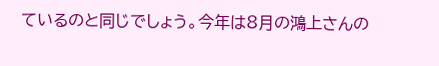ているのと同じでしょう。今年は8月の鴻上さんの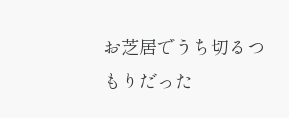お芝居でうち切るつもりだった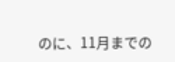のに、11月までの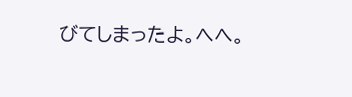びてしまったよ。へへ。